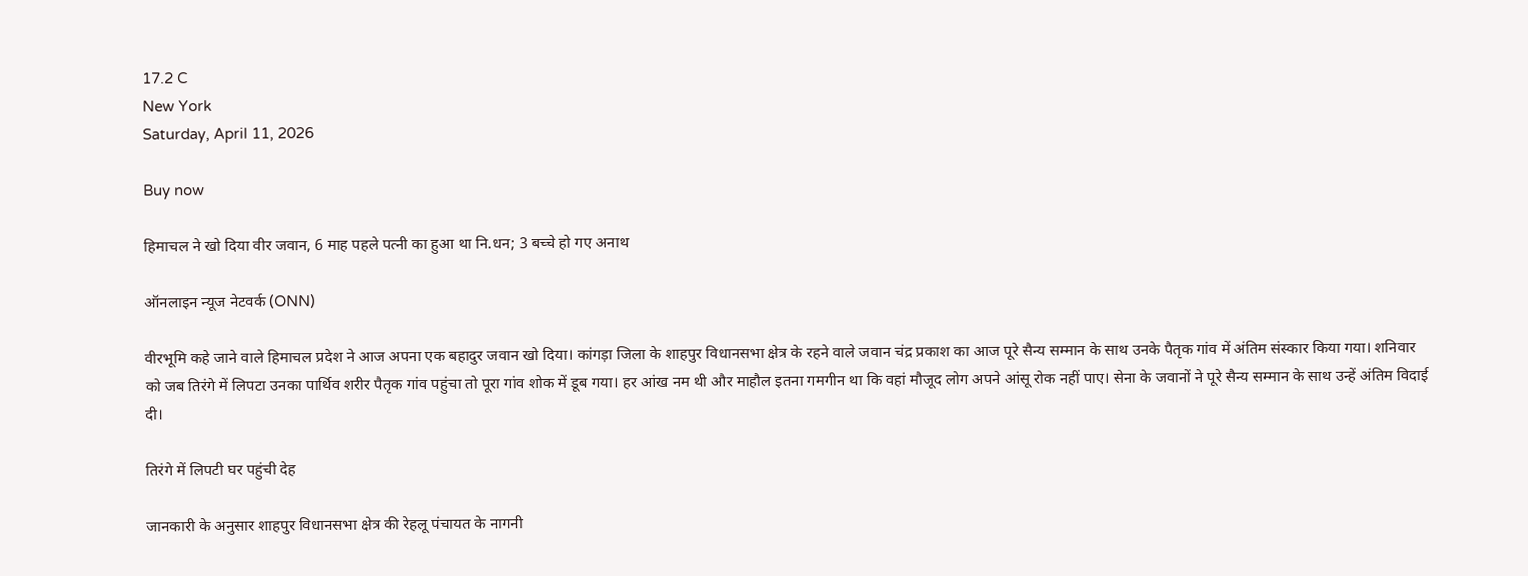17.2 C
New York
Saturday, April 11, 2026

Buy now

हिमाचल ने खो दिया वीर जवान, 6 माह पहले पत्नी का हुआ था नि.धन; 3 बच्चे हो गए अनाथ

ऑनलाइन न्यूज नेटवर्क (ONN)

वीरभूमि कहे जाने वाले हिमाचल प्रदेश ने आज अपना एक बहादुर जवान खो दिया। कांगड़ा जिला के शाहपुर विधानसभा क्षेत्र के रहने वाले जवान चंद्र प्रकाश का आज पूरे सैन्य सम्मान के साथ उनके पैतृक गांव में अंतिम संस्कार किया गया। शनिवार को जब तिरंगे में लिपटा उनका पार्थिव शरीर पैतृक गांव पहुंचा तो पूरा गांव शोक में डूब गया। हर आंख नम थी और माहौल इतना गमगीन था कि वहां मौजूद लोग अपने आंसू रोक नहीं पाए। सेना के जवानों ने पूरे सैन्य सम्मान के साथ उन्हें अंतिम विदाई दी।

तिरंगे में लिपटी घर पहुंची देह

जानकारी के अनुसार शाहपुर विधानसभा क्षेत्र की रेहलू पंचायत के नागनी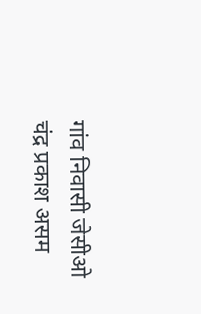गांव निवासी जेसीओ चंद्र प्रकाश असम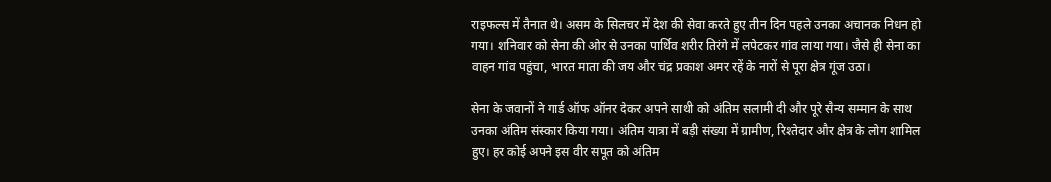राइफल्स में तैनात थे। असम के सिलचर में देश की सेवा करते हुए तीन दिन पहले उनका अचानक निधन हो गया। शनिवार को सेना की ओर से उनका पार्थिव शरीर तिरंगे में लपेटकर गांव लाया गया। जैसे ही सेना का वाहन गांव पहुंचा, भारत माता की जय और चंद्र प्रकाश अमर रहें के नारों से पूरा क्षेत्र गूंज उठा।

सेना के जवानों ने गार्ड ऑफ ऑनर देकर अपने साथी को अंतिम सलामी दी और पूरे सैन्य सम्मान के साथ उनका अंतिम संस्कार किया गया। अंतिम यात्रा में बड़ी संख्या में ग्रामीण, रिश्तेदार और क्षेत्र के लोग शामिल हुए। हर कोई अपने इस वीर सपूत को अंतिम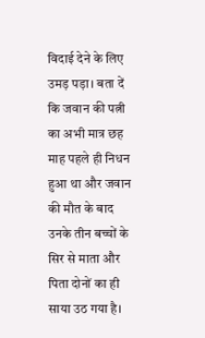विदाई देने के लिए उमड़ पड़ा। बता दें कि जवान की पत्नी का अभी मात्र छह माह पहले ही निधन हुआ था और जवान की मौत के बाद उनके तीन बच्चों के सिर से माता और पिता दोनों का ही साया उठ गया है।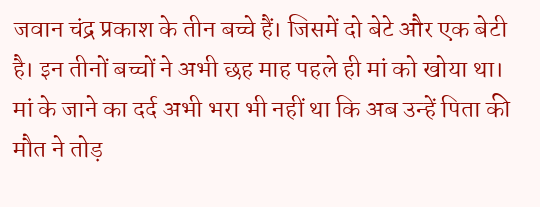जवान चंद्र प्रकाश के तीन बच्चे हैं। जिसमें दो बेटे और एक बेटी है। इन तीनों बच्चों ने अभी छह माह पहले ही मां को खोया था। मां के जाने का दर्द अभी भरा भी नहीं था कि अब उन्हें पिता की मौत ने तोड़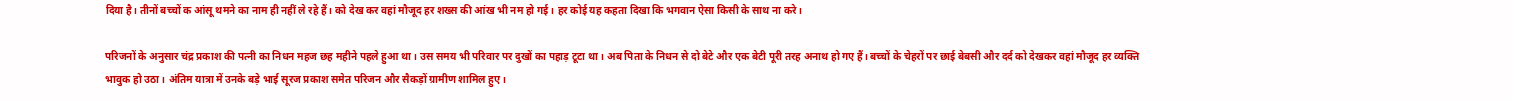दिया है। तीनों बच्चों क आंसू थमने का नाम ही नहीं ले रहे हैं। को देख कर वहां मौजूद हर शख्स की आंख भी नम हो गई। हर कोई यह कहता दिखा कि भगवान ऐसा किसी के साथ ना करे।

परिजनों के अनुसार चंद्र प्रकाश की पत्नी का निधन महज छह महीने पहले हुआ था। उस समय भी परिवार पर दुखों का पहाड़ टूटा था। अब पिता के निधन से दो बेटे और एक बेटी पूरी तरह अनाथ हो गए हैं। बच्चों के चेहरों पर छाई बेबसी और दर्द को देखकर वहां मौजूद हर व्यक्ति भावुक हो उठा। अंतिम यात्रा में उनके बड़े भाई सूरज प्रकाश समेत परिजन और सैकड़ों ग्रामीण शामिल हुए।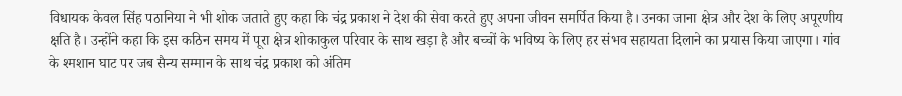विधायक केवल सिंह पठानिया ने भी शोक जताते हुए कहा कि चंद्र प्रकाश ने देश की सेवा करते हुए अपना जीवन समर्पित किया है। उनका जाना क्षेत्र और देश के लिए अपूरणीय क्षति है। उन्होंने कहा कि इस कठिन समय में पूरा क्षेत्र शोकाकुल परिवार के साथ खड़ा है और बच्चों के भविष्य के लिए हर संभव सहायता दिलाने का प्रयास किया जाएगा। गांव के श्मशान घाट पर जब सैन्य सम्मान के साथ चंद्र प्रकाश को अंतिम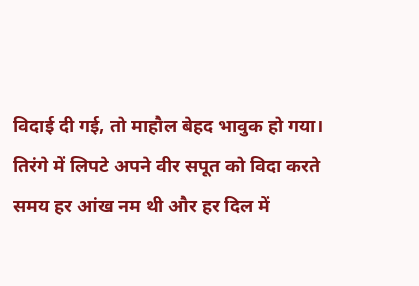विदाई दी गई, तो माहौल बेहद भावुक हो गया। तिरंगे में लिपटे अपने वीर सपूत को विदा करते समय हर आंख नम थी और हर दिल में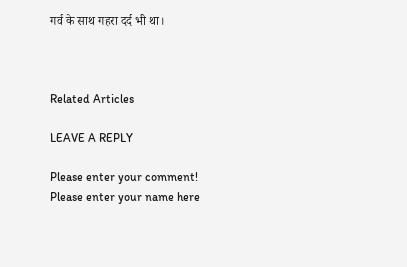गर्व के साथ गहरा दर्द भी था।



Related Articles

LEAVE A REPLY

Please enter your comment!
Please enter your name here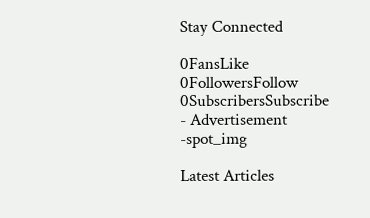Stay Connected

0FansLike
0FollowersFollow
0SubscribersSubscribe
- Advertisement -spot_img

Latest Articles